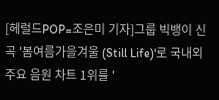[헤럴드POP=조은미 기자]그룹 빅뱅이 신곡 '봄여름가을겨울 (Still Life)'로 국내외 주요 음원 차트 1위를 '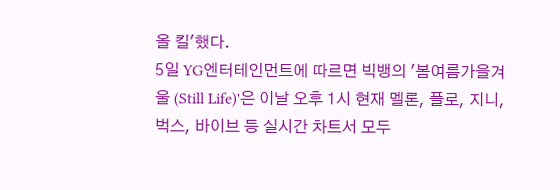올 킬'했다.
5일 YG엔터테인먼트에 따르면 빅뱅의 '봄여름가을겨울 (Still Life)'은 이날 오후 1시 현재 멜론, 플로, 지니, 벅스, 바이브 등 실시간 차트서 모두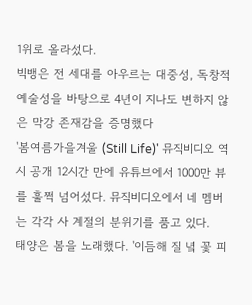1위로 올라섰다.
빅뱅은 전 세대를 아우르는 대중성, 독창적 예술성을 바탕으로 4년이 지나도 변하지 않은 막강 존재감을 증명했다
'봄여름가을겨울 (Still Life)' 뮤직비디오 역시 공개 12시간 만에 유튜브에서 1000만 뷰를 훌쩍 넘어섰다. 뮤직비디오에서 네 멤버는 각각 사 계절의 분위기를 품고 있다.
태양은 봄을 노래했다. '이듬해 질 녘 꽃 피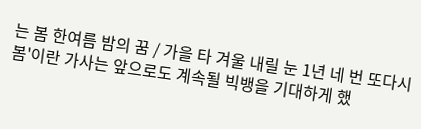는 봄 한여름 밤의 꿈 / 가을 타 겨울 내릴 눈 1년 네 번 또다시 봄'이란 가사는 앞으로도 계속될 빅뱅을 기대하게 했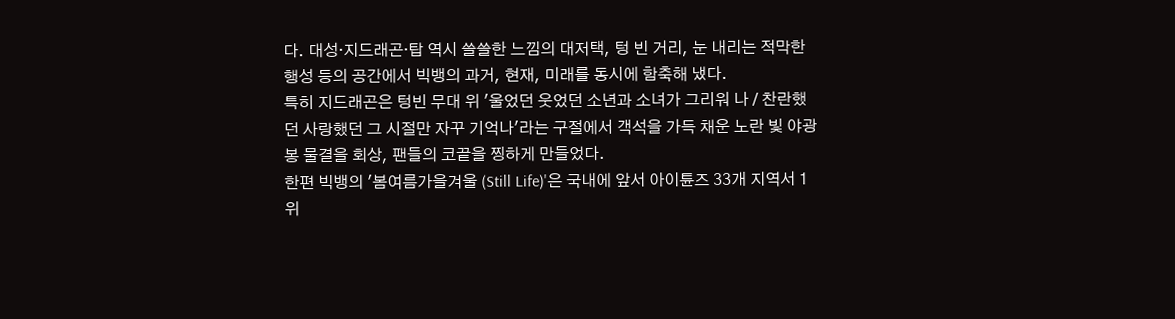다. 대성·지드래곤·탑 역시 쓸쓸한 느낌의 대저택, 텅 빈 거리, 눈 내리는 적막한 행성 등의 공간에서 빅뱅의 과거, 현재, 미래를 동시에 함축해 냈다.
특히 지드래곤은 텅빈 무대 위 '울었던 웃었던 소년과 소녀가 그리워 나 / 찬란했던 사랑했던 그 시절만 자꾸 기억나'라는 구절에서 객석을 가득 채운 노란 빛 야광봉 물결을 회상, 팬들의 코끝을 찡하게 만들었다.
한편 빅뱅의 '봄여름가을겨울 (Still Life)'은 국내에 앞서 아이튠즈 33개 지역서 1위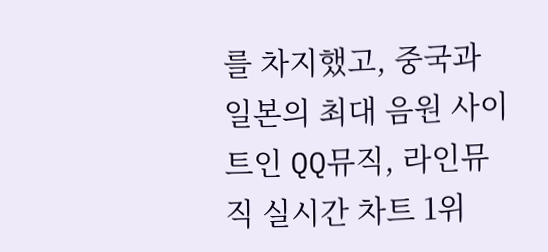를 차지했고, 중국과 일본의 최대 음원 사이트인 QQ뮤직, 라인뮤직 실시간 차트 1위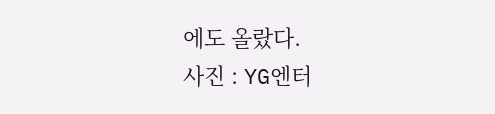에도 올랐다.
사진 : YG엔터